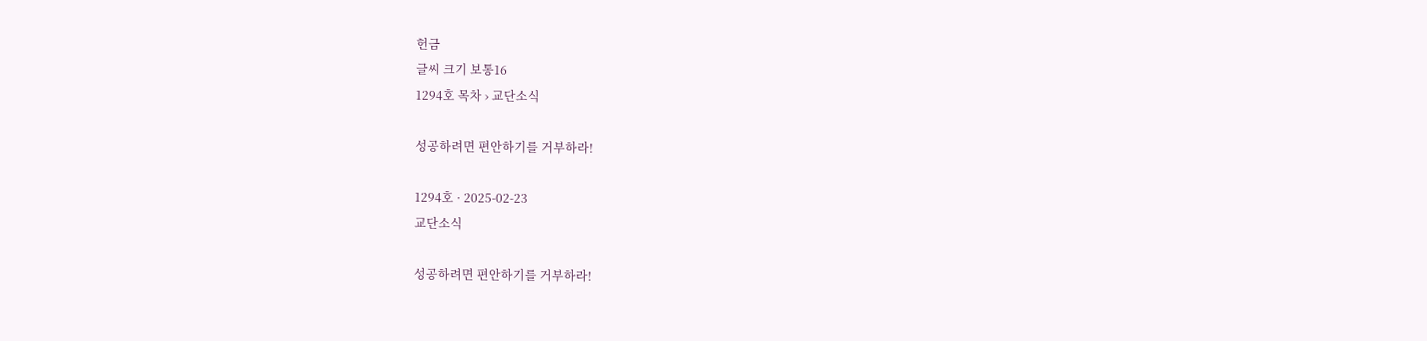헌금
글씨 크기 보통16
1294호 목차 › 교단소식

성공하려면 편안하기를 거부하라!

1294호 · 2025-02-23
교단소식

성공하려면 편안하기를 거부하라!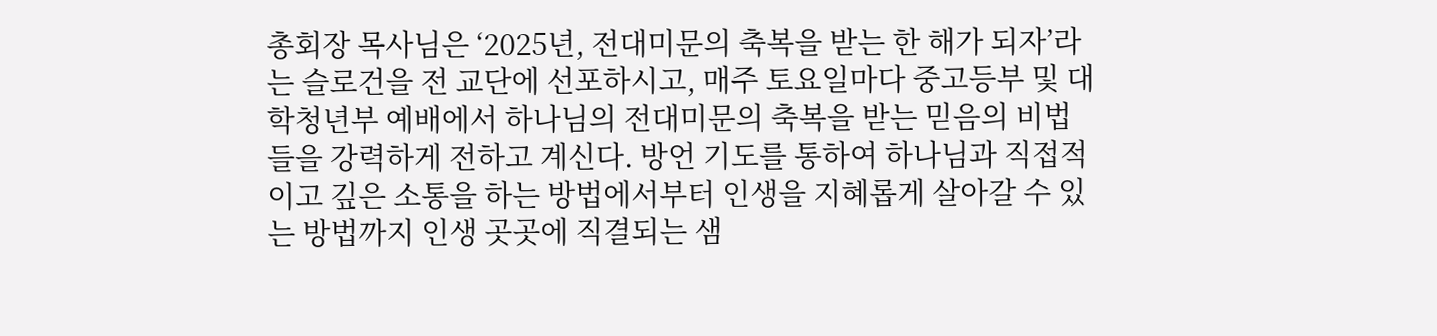총회장 목사님은 ‘2025년, 전대미문의 축복을 받는 한 해가 되자’라는 슬로건을 전 교단에 선포하시고, 매주 토요일마다 중고등부 및 대학청년부 예배에서 하나님의 전대미문의 축복을 받는 믿음의 비법들을 강력하게 전하고 계신다. 방언 기도를 통하여 하나님과 직접적이고 깊은 소통을 하는 방법에서부터 인생을 지혜롭게 살아갈 수 있는 방법까지 인생 곳곳에 직결되는 샘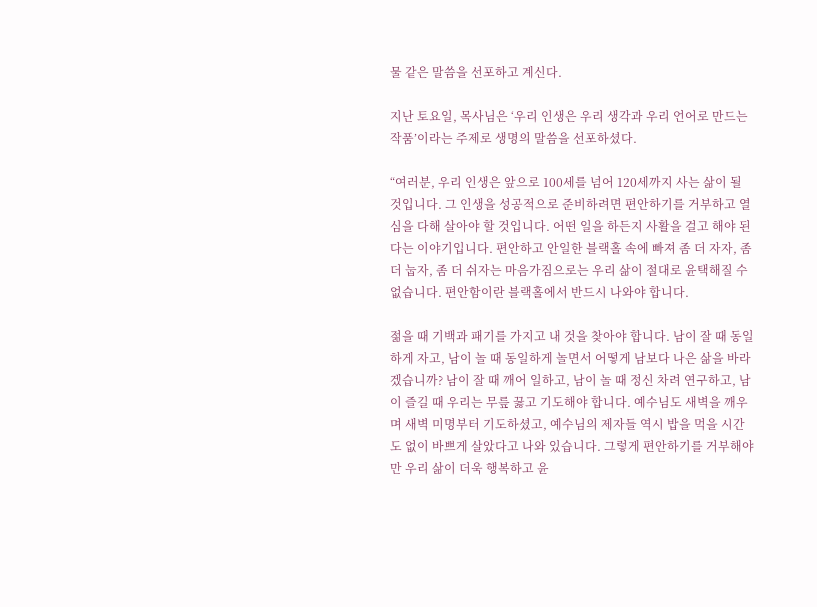물 같은 말씀을 선포하고 계신다.

지난 토요일, 목사님은 ‘우리 인생은 우리 생각과 우리 언어로 만드는 작품’이라는 주제로 생명의 말씀을 선포하셨다.

“여러분, 우리 인생은 앞으로 100세를 넘어 120세까지 사는 삶이 될 것입니다. 그 인생을 성공적으로 준비하려면 편안하기를 거부하고 열심을 다해 살아야 할 것입니다. 어떤 일을 하든지 사활을 걸고 해야 된다는 이야기입니다. 편안하고 안일한 블랙홀 속에 빠져 좀 더 자자, 좀 더 눕자, 좀 더 쉬자는 마음가짐으로는 우리 삶이 절대로 윤택해질 수 없습니다. 편안함이란 블랙홀에서 반드시 나와야 합니다.

젊을 때 기백과 패기를 가지고 내 것을 찾아야 합니다. 남이 잘 때 동일하게 자고, 남이 놀 때 동일하게 놀면서 어떻게 남보다 나은 삶을 바라겠습니까? 남이 잘 때 깨어 일하고, 남이 놀 때 정신 차려 연구하고, 남이 즐길 때 우리는 무릎 꿇고 기도해야 합니다. 예수님도 새벽을 깨우며 새벽 미명부터 기도하셨고, 예수님의 제자들 역시 밥을 먹을 시간도 없이 바쁘게 살았다고 나와 있습니다. 그렇게 편안하기를 거부해야만 우리 삶이 더욱 행복하고 윤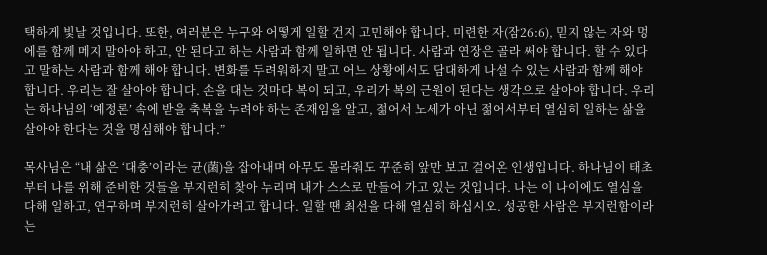택하게 빛날 것입니다. 또한, 여러분은 누구와 어떻게 일할 건지 고민해야 합니다. 미련한 자(잠26:6), 믿지 않는 자와 멍에를 함께 메지 말아야 하고, 안 된다고 하는 사람과 함께 일하면 안 됩니다. 사람과 연장은 골라 써야 합니다. 할 수 있다고 말하는 사람과 함께 해야 합니다. 변화를 두려워하지 말고 어느 상황에서도 담대하게 나설 수 있는 사람과 함께 해야 합니다. 우리는 잘 살아야 합니다. 손을 대는 것마다 복이 되고, 우리가 복의 근원이 된다는 생각으로 살아야 합니다. 우리는 하나님의 ‘예정론’ 속에 받을 축복을 누려야 하는 존재임을 알고, 젊어서 노세가 아닌 젊어서부터 열심히 일하는 삶을 살아야 한다는 것을 명심해야 합니다.”

목사님은 “내 삶은 ‘대충’이라는 균(菌)을 잡아내며 아무도 몰라줘도 꾸준히 앞만 보고 걸어온 인생입니다. 하나님이 태초부터 나를 위해 준비한 것들을 부지런히 찾아 누리며 내가 스스로 만들어 가고 있는 것입니다. 나는 이 나이에도 열심을 다해 일하고, 연구하며 부지런히 살아가려고 합니다. 일할 땐 최선을 다해 열심히 하십시오. 성공한 사람은 부지런함이라는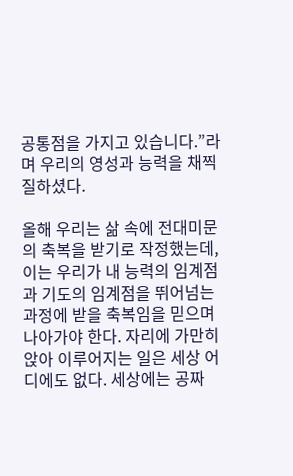공통점을 가지고 있습니다.”라며 우리의 영성과 능력을 채찍질하셨다.

올해 우리는 삶 속에 전대미문의 축복을 받기로 작정했는데, 이는 우리가 내 능력의 임계점과 기도의 임계점을 뛰어넘는 과정에 받을 축복임을 믿으며 나아가야 한다. 자리에 가만히 앉아 이루어지는 일은 세상 어디에도 없다. 세상에는 공짜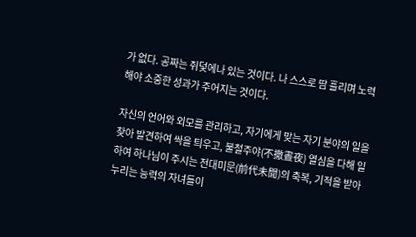가 없다. 공짜는 쥐덫에나 있는 것이다. 나 스스로 땀 흘리며 노력해야 소중한 성과가 주어지는 것이다.

자신의 언어와 외모를 관리하고, 자기에게 맞는 자기 분야의 일을 찾아 발견하여 싹을 틔우고, 불철주야(不撤晝夜) 열심을 다해 일하여 하나님이 주시는 전대미문(前代未聞)의 축복, 기적을 받아 누리는 능력의 자녀들이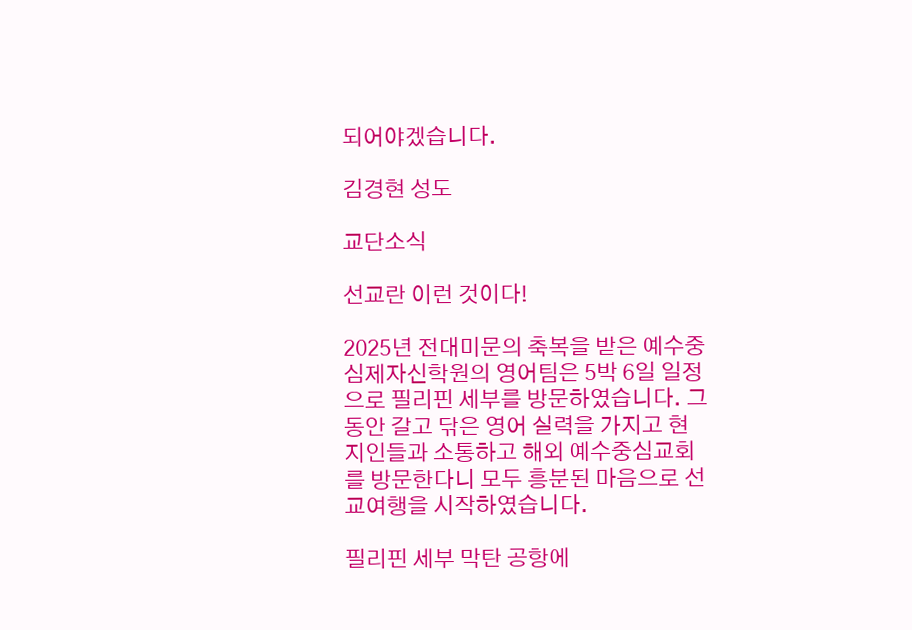되어야겠습니다.

김경현 성도

교단소식

선교란 이런 것이다!

2025년 전대미문의 축복을 받은 예수중심제자신학원의 영어팀은 5박 6일 일정으로 필리핀 세부를 방문하였습니다. 그동안 갈고 닦은 영어 실력을 가지고 현지인들과 소통하고 해외 예수중심교회를 방문한다니 모두 흥분된 마음으로 선교여행을 시작하였습니다.

필리핀 세부 막탄 공항에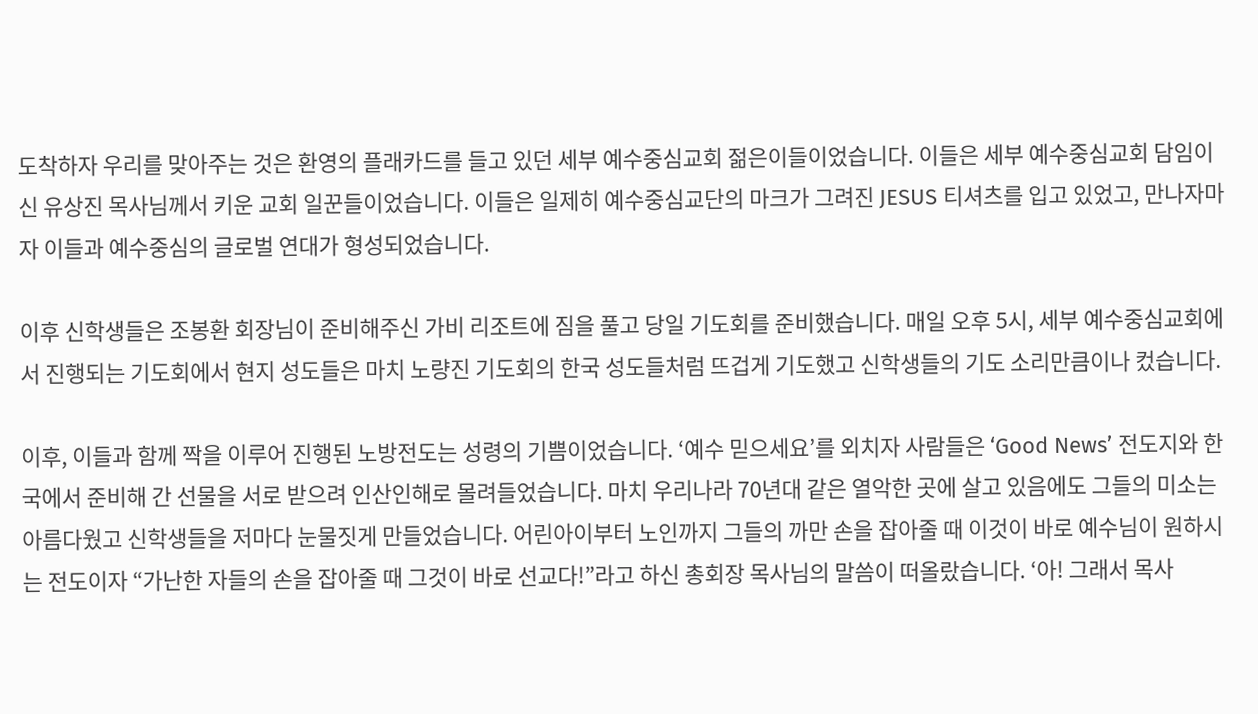도착하자 우리를 맞아주는 것은 환영의 플래카드를 들고 있던 세부 예수중심교회 젊은이들이었습니다. 이들은 세부 예수중심교회 담임이신 유상진 목사님께서 키운 교회 일꾼들이었습니다. 이들은 일제히 예수중심교단의 마크가 그려진 JESUS 티셔츠를 입고 있었고, 만나자마자 이들과 예수중심의 글로벌 연대가 형성되었습니다.

이후 신학생들은 조봉환 회장님이 준비해주신 가비 리조트에 짐을 풀고 당일 기도회를 준비했습니다. 매일 오후 5시, 세부 예수중심교회에서 진행되는 기도회에서 현지 성도들은 마치 노량진 기도회의 한국 성도들처럼 뜨겁게 기도했고 신학생들의 기도 소리만큼이나 컸습니다.

이후, 이들과 함께 짝을 이루어 진행된 노방전도는 성령의 기쁨이었습니다. ‘예수 믿으세요’를 외치자 사람들은 ‘Good News’ 전도지와 한국에서 준비해 간 선물을 서로 받으려 인산인해로 몰려들었습니다. 마치 우리나라 70년대 같은 열악한 곳에 살고 있음에도 그들의 미소는 아름다웠고 신학생들을 저마다 눈물짓게 만들었습니다. 어린아이부터 노인까지 그들의 까만 손을 잡아줄 때 이것이 바로 예수님이 원하시는 전도이자 “가난한 자들의 손을 잡아줄 때 그것이 바로 선교다!”라고 하신 총회장 목사님의 말씀이 떠올랐습니다. ‘아! 그래서 목사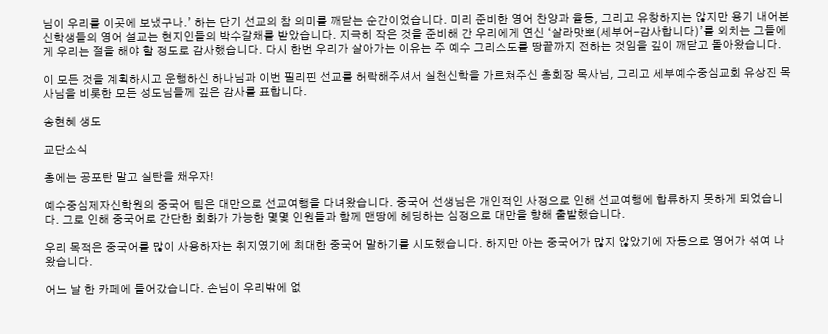님이 우리를 이곳에 보냈구나.’ 하는 단기 선교의 참 의미를 깨닫는 순간이었습니다. 미리 준비한 영어 찬양과 율동, 그리고 유창하지는 않지만 용기 내어본 신학생들의 영어 설교는 현지인들의 박수갈채를 받았습니다. 지극히 작은 것을 준비해 간 우리에게 연신 ‘살라맛뽀(세부어-감사합니다)’를 외치는 그들에게 우리는 절을 해야 할 정도로 감사했습니다. 다시 한번 우리가 살아가는 이유는 주 예수 그리스도를 땅끝까지 전하는 것임을 깊이 깨닫고 돌아왔습니다.

이 모든 것을 계획하시고 운행하신 하나님과 이번 필리핀 선교를 허락해주셔서 실천신학을 가르쳐주신 총회장 목사님, 그리고 세부예수중심교회 유상진 목사님을 비롯한 모든 성도님들께 깊은 감사를 표합니다.

송현혜 생도

교단소식

총에는 공포탄 말고 실탄을 채우자!

예수중심제자신학원의 중국어 팀은 대만으로 선교여행을 다녀왔습니다. 중국어 선생님은 개인적인 사정으로 인해 선교여행에 합류하지 못하게 되었습니다. 그로 인해 중국어로 간단한 회화가 가능한 몇몇 인원들과 함께 맨땅에 헤딩하는 심정으로 대만을 향해 출발했습니다.

우리 목적은 중국어를 많이 사용하자는 취지였기에 최대한 중국어 말하기를 시도했습니다. 하지만 아는 중국어가 많지 않았기에 자동으로 영어가 섞여 나왔습니다.

어느 날 한 카페에 들어갔습니다. 손님이 우리밖에 없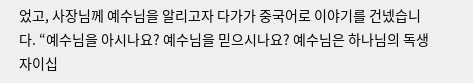었고, 사장님께 예수님을 알리고자 다가가 중국어로 이야기를 건넸습니다. “예수님을 아시나요? 예수님을 믿으시나요? 예수님은 하나님의 독생자이십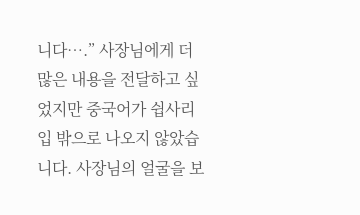니다….” 사장님에게 더 많은 내용을 전달하고 싶었지만 중국어가 쉽사리 입 밖으로 나오지 않았습니다. 사장님의 얼굴을 보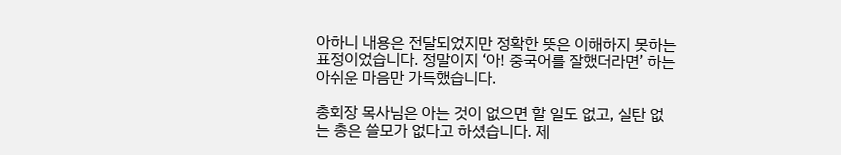아하니 내용은 전달되었지만 정확한 뜻은 이해하지 못하는 표정이었습니다. 정말이지 ‘아! 중국어를 잘했더라면’ 하는 아쉬운 마음만 가득했습니다.

총회장 목사님은 아는 것이 없으면 할 일도 없고, 실탄 없는 총은 쓸모가 없다고 하셨습니다. 제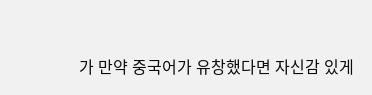가 만약 중국어가 유창했다면 자신감 있게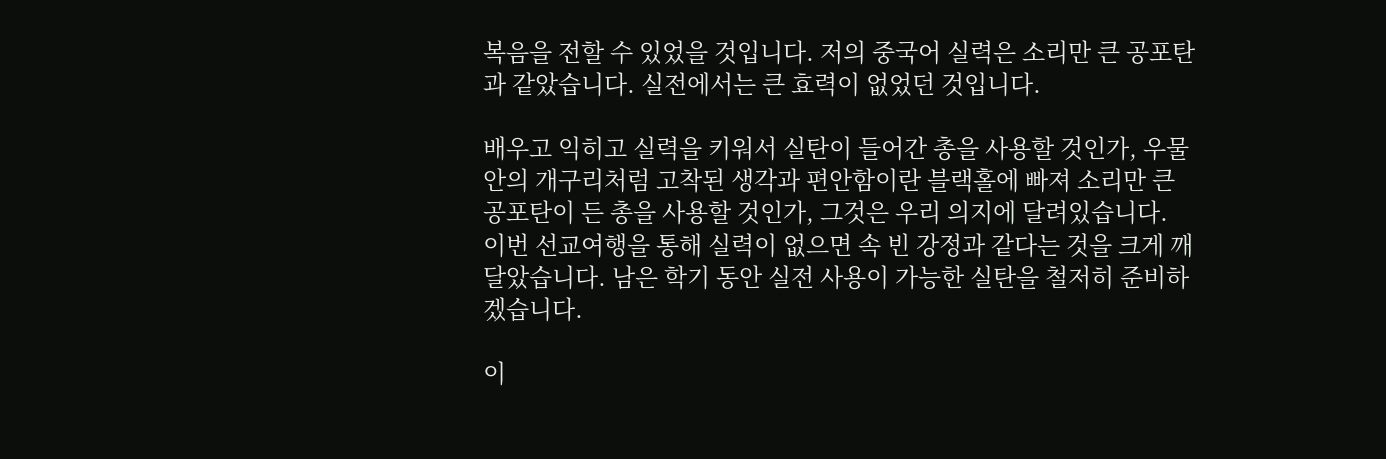복음을 전할 수 있었을 것입니다. 저의 중국어 실력은 소리만 큰 공포탄과 같았습니다. 실전에서는 큰 효력이 없었던 것입니다.

배우고 익히고 실력을 키워서 실탄이 들어간 총을 사용할 것인가, 우물 안의 개구리처럼 고착된 생각과 편안함이란 블랙홀에 빠져 소리만 큰 공포탄이 든 총을 사용할 것인가, 그것은 우리 의지에 달려있습니다. 이번 선교여행을 통해 실력이 없으면 속 빈 강정과 같다는 것을 크게 깨달았습니다. 남은 학기 동안 실전 사용이 가능한 실탄을 철저히 준비하겠습니다.

이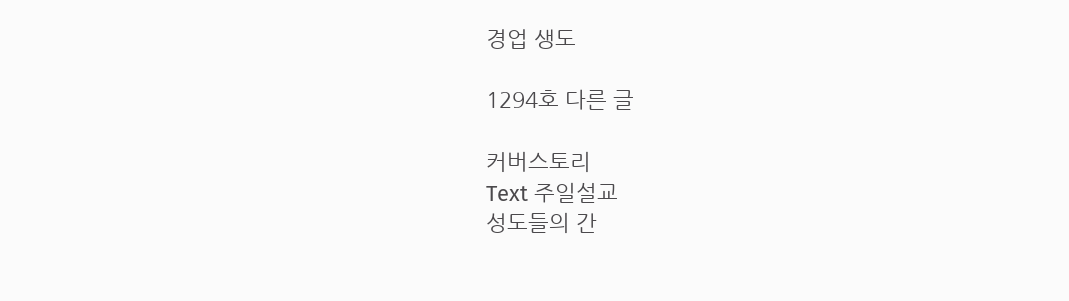경업 생도

1294호 다른 글

커버스토리
Text 주일설교
성도들의 간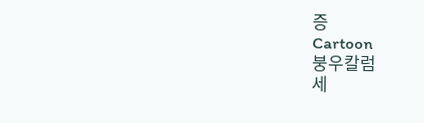증
Cartoon
붕우칼럼
세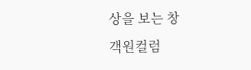상을 보는 창
객원컬럼